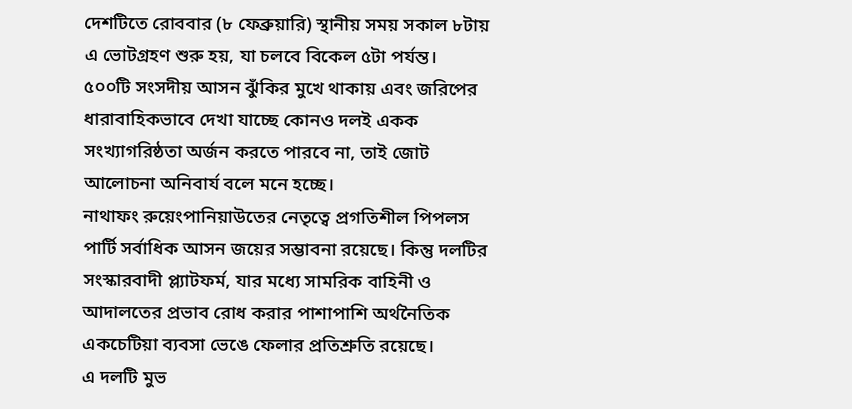দেশটিতে রোববার (৮ ফেব্রুয়ারি) স্থানীয় সময় সকাল ৮টায় এ ভোটগ্রহণ শুরু হয়, যা চলবে বিকেল ৫টা পর্যন্ত।
৫০০টি সংসদীয় আসন ঝুঁকির মুখে থাকায় এবং জরিপের ধারাবাহিকভাবে দেখা যাচ্ছে কোনও দলই একক সংখ্যাগরিষ্ঠতা অর্জন করতে পারবে না, তাই জোট আলোচনা অনিবার্য বলে মনে হচ্ছে।
নাথাফং রুয়েংপানিয়াউতের নেতৃত্বে প্রগতিশীল পিপলস পার্টি সর্বাধিক আসন জয়ের সম্ভাবনা রয়েছে। কিন্তু দলটির সংস্কারবাদী প্ল্যাটফর্ম, যার মধ্যে সামরিক বাহিনী ও আদালতের প্রভাব রোধ করার পাশাপাশি অর্থনৈতিক একচেটিয়া ব্যবসা ভেঙে ফেলার প্রতিশ্রুতি রয়েছে।
এ দলটি মুভ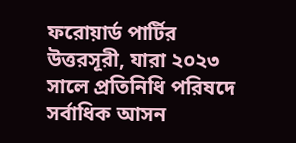ফরোয়ার্ড পার্টির উত্তরসূরী, যারা ২০২৩ সালে প্রতিনিধি পরিষদে সর্বাধিক আসন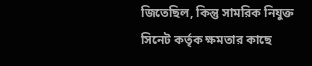জিতেছিল, কিন্তু সামরিক নিযুক্ত সিনেট কর্তৃক ক্ষমতার কাছে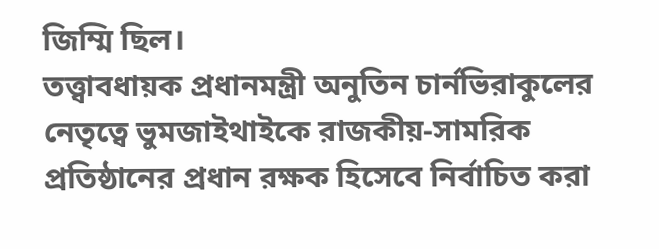জিম্মি ছিল।
তত্ত্বাবধায়ক প্রধানমন্ত্রী অনুতিন চার্নভিরাকুলের নেতৃত্বে ভুমজাইথাইকে রাজকীয়-সামরিক প্রতিষ্ঠানের প্রধান রক্ষক হিসেবে নির্বাচিত করা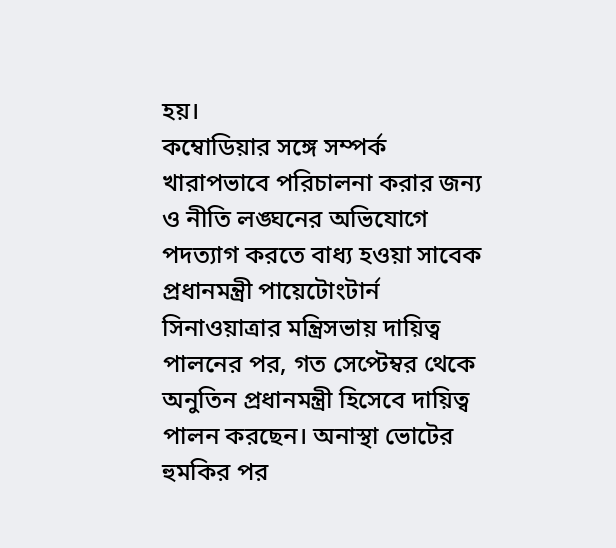হয়।
কম্বোডিয়ার সঙ্গে সম্পর্ক খারাপভাবে পরিচালনা করার জন্য ও নীতি লঙ্ঘনের অভিযোগে পদত্যাগ করতে বাধ্য হওয়া সাবেক প্রধানমন্ত্রী পায়েটোংটার্ন সিনাওয়াত্রার মন্ত্রিসভায় দায়িত্ব পালনের পর, গত সেপ্টেম্বর থেকে অনুতিন প্রধানমন্ত্রী হিসেবে দায়িত্ব পালন করছেন। অনাস্থা ভোটের হুমকির পর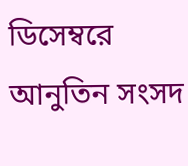ডিসেম্বরে আনুতিন সংসদ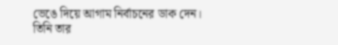ভেঙে দিয়ে আগাম নির্বাচনের ডাক দেন।
তিনি তার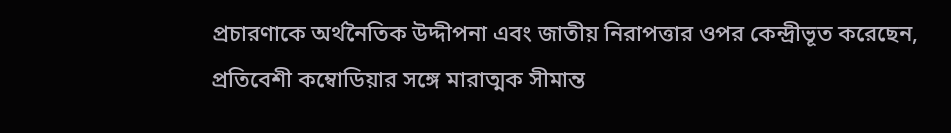প্রচারণাকে অর্থনৈতিক উদ্দীপনা এবং জাতীয় নিরাপত্তার ওপর কেন্দ্রীভূত করেছেন, প্রতিবেশী কম্বোডিয়ার সঙ্গে মারাত্মক সীমান্ত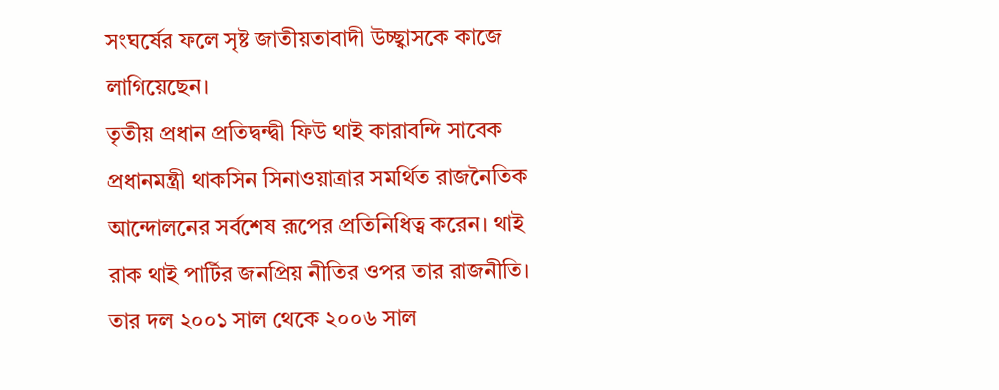সংঘর্ষের ফলে সৃষ্ট জাতীয়তাবাদী উচ্ছ্বাসকে কাজে লাগিয়েছেন।
তৃতীয় প্রধান প্রতিদ্বন্দ্বী ফিউ থাই কারাবন্দি সাবেক প্রধানমন্ত্রী থাকসিন সিনাওয়াত্রার সমর্থিত রাজনৈতিক আন্দোলনের সর্বশেষ রূপের প্রতিনিধিত্ব করেন। থাই রাক থাই পার্টির জনপ্রিয় নীতির ওপর তার রাজনীতি। তার দল ২০০১ সাল থেকে ২০০৬ সাল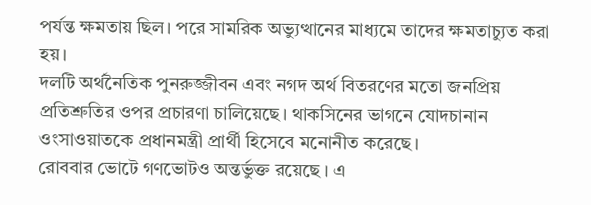পর্যন্ত ক্ষমতায় ছিল। পরে সামরিক অভ্যুত্থানের মাধ্যমে তাদের ক্ষমতাচ্যুত করা হয়।
দলটি অর্থনৈতিক পুনরুজ্জীবন এবং নগদ অর্থ বিতরণের মতো জনপ্রিয় প্রতিশ্রুতির ওপর প্রচারণা চালিয়েছে। থাকসিনের ভাগনে যোদচানান ওংসাওয়াতকে প্রধানমন্ত্রী প্রার্থী হিসেবে মনোনীত করেছে।
রোববার ভোটে গণভোটও অন্তর্ভুক্ত রয়েছে । এ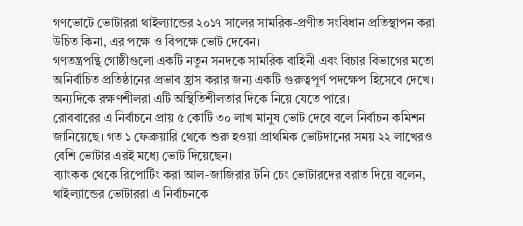গণভোটে ভোটাররা থাইল্যান্ডের ২০১৭ সালের সামরিক-প্রণীত সংবিধান প্রতিস্থাপন করা উচিত কিনা, এর পক্ষে ও বিপক্ষে ভোট দেবেন।
গণতন্ত্রপন্থি গোষ্ঠীগুলো একটি নতুন সনদকে সামরিক বাহিনী এবং বিচার বিভাগের মতো অনির্বাচিত প্রতিষ্ঠানের প্রভাব হ্রাস করার জন্য একটি গুরুত্বপূর্ণ পদক্ষেপ হিসেবে দেখে। অন্যদিকে রক্ষণশীলরা এটি অস্থিতিশীলতার দিকে নিয়ে যেতে পারে।
রোববারের এ নির্বাচনে প্রায় ৫ কোটি ৩০ লাখ মানুষ ভোট দেবে বলে নির্বাচন কমিশন জানিয়েছে। গত ১ ফেব্রুয়ারি থেকে শুরু হওয়া প্রাথমিক ভোটদানের সময় ২২ লাখেরও বেশি ভোটার এরই মধ্যে ভোট দিয়েছেন।
ব্যাংকক থেকে রিপোর্টিং করা আল-জাজিরার টনি চেং ভোটারদের বরাত দিয়ে বলেন, থাইল্যান্ডের ভোটাররা এ নির্বাচনকে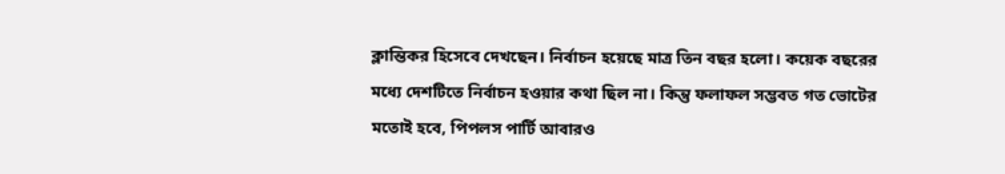ক্লান্তিকর হিসেবে দেখছেন। নির্বাচন হয়েছে মাত্র তিন বছর হলো। কয়েক বছরের মধ্যে দেশটিতে নির্বাচন হওয়ার কথা ছিল না। কিন্তু ফলাফল সম্ভবত গত ভোটের মতোই হবে, পিপলস পার্টি আবারও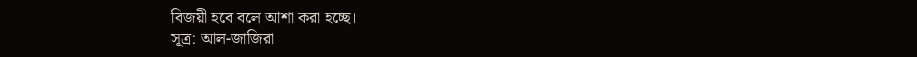বিজয়ী হবে বলে আশা করা হচ্ছে।
সূত্র: আল-জাজিরা